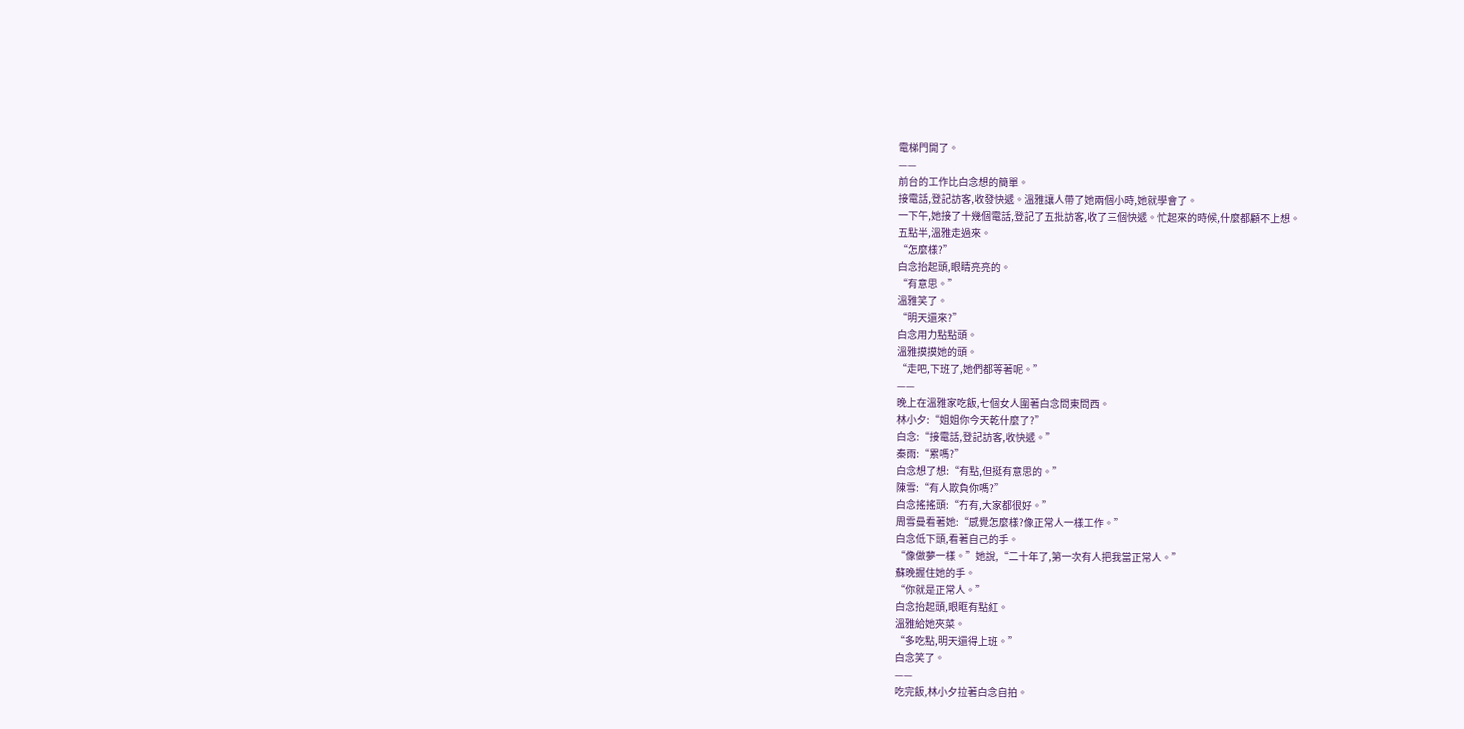電梯門開了。
——
前台的工作比白念想的簡單。
接電話,登記訪客,收發快遞。溫雅讓人帶了她兩個小時,她就學會了。
一下午,她接了十幾個電話,登記了五批訪客,收了三個快遞。忙起來的時候,什麼都顧不上想。
五點半,溫雅走過來。
“怎麼樣?”
白念抬起頭,眼睛亮亮的。
“有意思。”
溫雅笑了。
“明天還來?”
白念用力點點頭。
溫雅摸摸她的頭。
“走吧,下班了,她們都等著呢。”
——
晚上在溫雅家吃飯,七個女人圍著白念問東問西。
林小夕:“姐姐你今天乾什麼了?”
白念:“接電話,登記訪客,收快遞。”
秦雨:“累嗎?”
白念想了想:“有點,但挺有意思的。”
陳雪:“有人欺負你嗎?”
白念搖搖頭:“冇有,大家都很好。”
周雪曼看著她:“感覺怎麼樣?像正常人一樣工作。”
白念低下頭,看著自己的手。
“像做夢一樣。”她說,“二十年了,第一次有人把我當正常人。”
蘇晚握住她的手。
“你就是正常人。”
白念抬起頭,眼眶有點紅。
溫雅給她夾菜。
“多吃點,明天還得上班。”
白念笑了。
——
吃完飯,林小夕拉著白念自拍。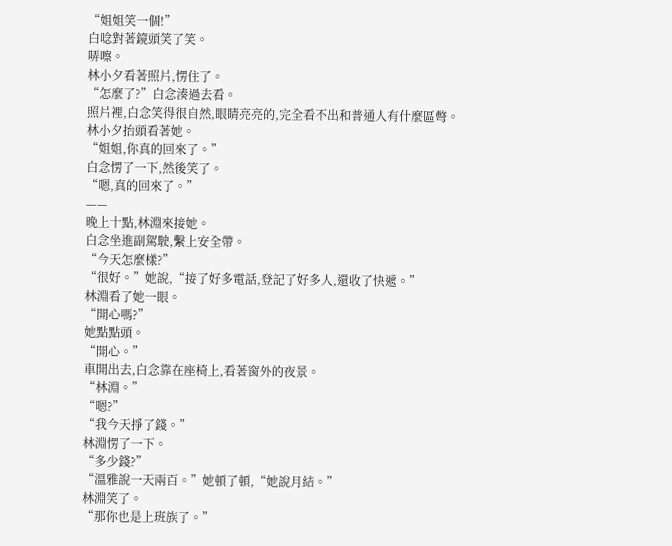“姐姐笑一個!”
白唸對著鏡頭笑了笑。
哢嚓。
林小夕看著照片,愣住了。
“怎麼了?”白念湊過去看。
照片裡,白念笑得很自然,眼睛亮亮的,完全看不出和普通人有什麼區彆。
林小夕抬頭看著她。
“姐姐,你真的回來了。”
白念愣了一下,然後笑了。
“嗯,真的回來了。”
——
晚上十點,林淵來接她。
白念坐進副駕駛,繫上安全帶。
“今天怎麼樣?”
“很好。”她說,“接了好多電話,登記了好多人,還收了快遞。”
林淵看了她一眼。
“開心嗎?”
她點點頭。
“開心。”
車開出去,白念靠在座椅上,看著窗外的夜景。
“林淵。”
“嗯?”
“我今天掙了錢。”
林淵愣了一下。
“多少錢?”
“溫雅說一天兩百。”她頓了頓,“她說月結。”
林淵笑了。
“那你也是上班族了。”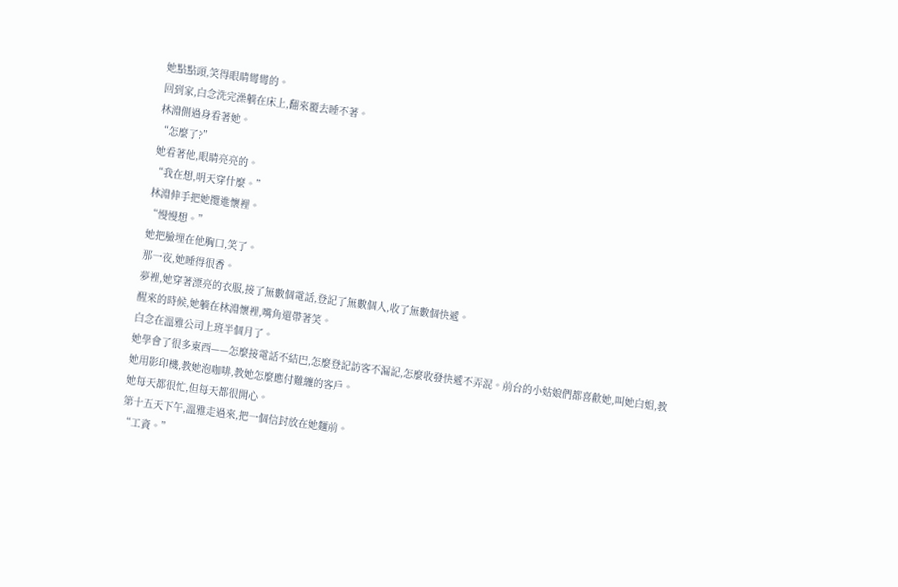她點點頭,笑得眼睛彎彎的。
回到家,白念洗完澡躺在床上,翻來覆去睡不著。
林淵側過身看著她。
“怎麼了?”
她看著他,眼睛亮亮的。
“我在想,明天穿什麼。”
林淵伸手把她攬進懷裡。
“慢慢想。”
她把臉埋在他胸口,笑了。
那一夜,她睡得很香。
夢裡,她穿著漂亮的衣服,接了無數個電話,登記了無數個人,收了無數個快遞。
醒來的時候,她躺在林淵懷裡,嘴角還帶著笑。
白念在溫雅公司上班半個月了。
她學會了很多東西——怎麼接電話不結巴,怎麼登記訪客不漏記,怎麼收發快遞不弄混。前台的小姑娘們都喜歡她,叫她白姐,教她用影印機,教她泡咖啡,教她怎麼應付難纏的客戶。
她每天都很忙,但每天都很開心。
第十五天下午,溫雅走過來,把一個信封放在她麵前。
“工資。”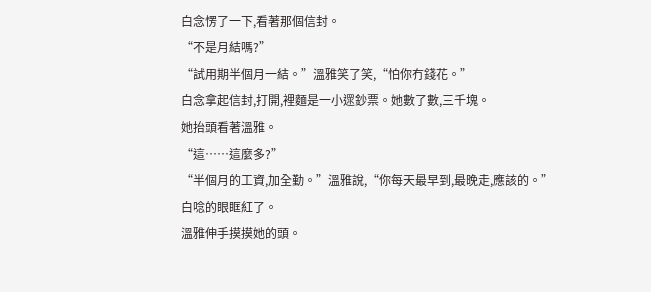白念愣了一下,看著那個信封。
“不是月結嗎?”
“試用期半個月一結。”溫雅笑了笑,“怕你冇錢花。”
白念拿起信封,打開,裡麵是一小遝鈔票。她數了數,三千塊。
她抬頭看著溫雅。
“這……這麼多?”
“半個月的工資,加全勤。”溫雅說,“你每天最早到,最晚走,應該的。”
白唸的眼眶紅了。
溫雅伸手摸摸她的頭。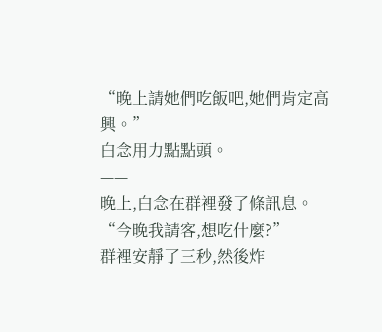“晚上請她們吃飯吧,她們肯定高興。”
白念用力點點頭。
——
晚上,白念在群裡發了條訊息。
“今晚我請客,想吃什麼?”
群裡安靜了三秒,然後炸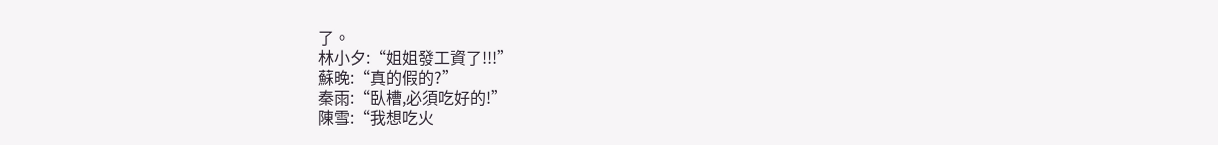了。
林小夕:“姐姐發工資了!!!”
蘇晚:“真的假的?”
秦雨:“臥槽,必須吃好的!”
陳雪:“我想吃火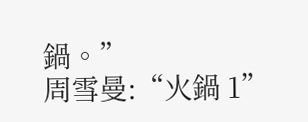鍋。”
周雪曼:“火鍋 1”